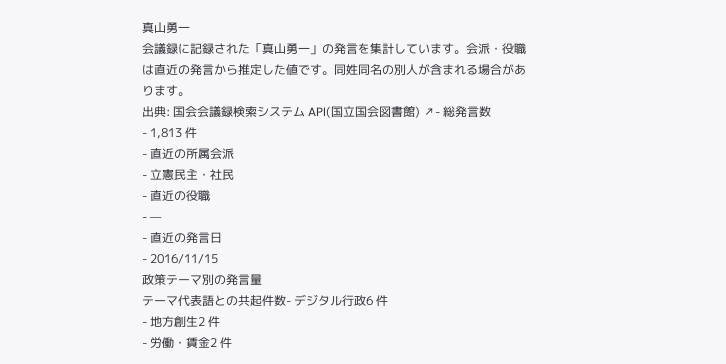真山勇一
会議録に記録された「真山勇一」の発言を集計しています。会派・役職は直近の発言から推定した値です。同姓同名の別人が含まれる場合があります。
出典: 国会会議録検索システム API(国立国会図書館) ↗- 総発言数
- 1,813 件
- 直近の所属会派
- 立憲民主・社民
- 直近の役職
- —
- 直近の発言日
- 2016/11/15
政策テーマ別の発言量
テーマ代表語との共起件数- デジタル行政6 件
- 地方創生2 件
- 労働・賃金2 件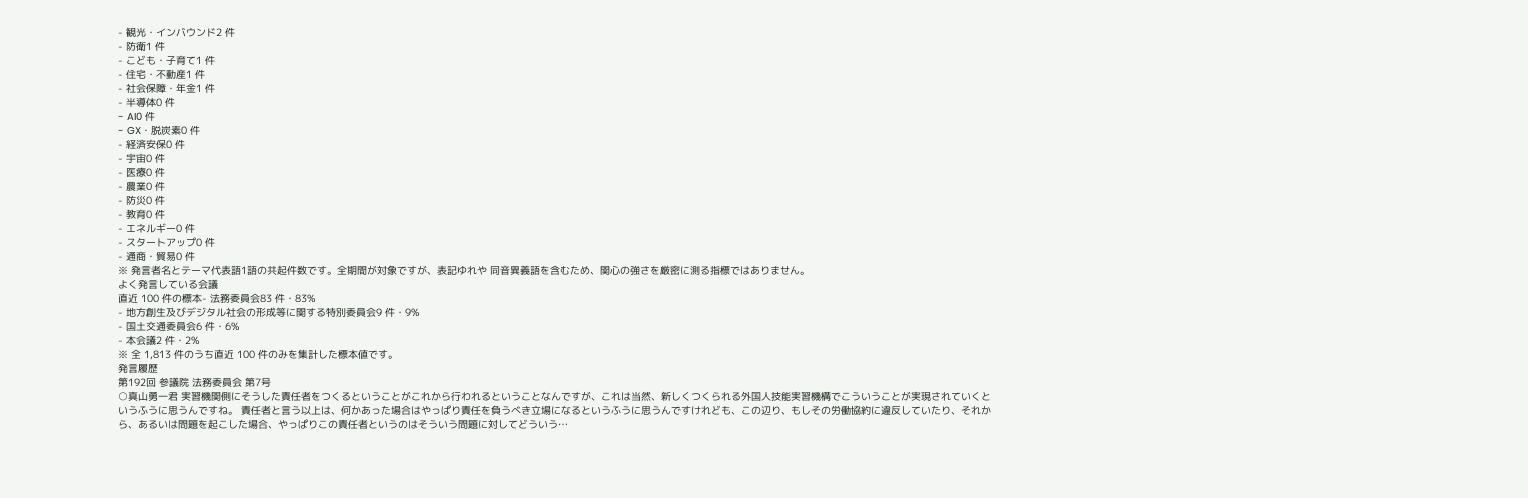- 観光・インバウンド2 件
- 防衛1 件
- こども・子育て1 件
- 住宅・不動産1 件
- 社会保障・年金1 件
- 半導体0 件
- AI0 件
- GX・脱炭素0 件
- 経済安保0 件
- 宇宙0 件
- 医療0 件
- 農業0 件
- 防災0 件
- 教育0 件
- エネルギー0 件
- スタートアップ0 件
- 通商・貿易0 件
※ 発言者名とテーマ代表語1語の共起件数です。全期間が対象ですが、表記ゆれや 同音異義語を含むため、関心の強さを厳密に測る指標ではありません。
よく発言している会議
直近 100 件の標本- 法務委員会83 件・83%
- 地方創生及びデジタル社会の形成等に関する特別委員会9 件・9%
- 国土交通委員会6 件・6%
- 本会議2 件・2%
※ 全 1,813 件のうち直近 100 件のみを集計した標本値です。
発言履歴
第192回 参議院 法務委員会 第7号
○真山勇一君 実習機関側にそうした責任者をつくるということがこれから行われるということなんですが、これは当然、新しくつくられる外国人技能実習機構でこういうことが実現されていくというふうに思うんですね。 責任者と言う以上は、何かあった場合はやっぱり責任を負うべき立場になるというふうに思うんですけれども、この辺り、もしその労働協約に違反していたり、それから、あるいは問題を起こした場合、やっぱりこの責任者というのはそういう問題に対してどういう…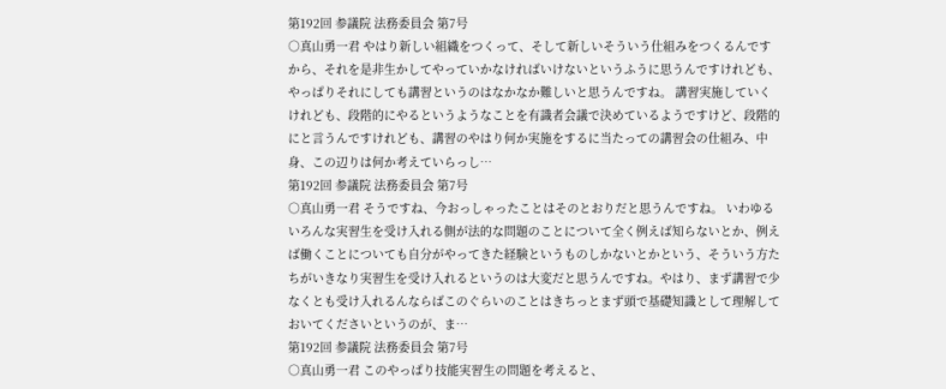第192回 参議院 法務委員会 第7号
○真山勇一君 やはり新しい組織をつくって、そして新しいそういう仕組みをつくるんですから、それを是非生かしてやっていかなければいけないというふうに思うんですけれども、やっぱりそれにしても講習というのはなかなか難しいと思うんですね。 講習実施していくけれども、段階的にやるというようなことを有識者会議で決めているようですけど、段階的にと言うんですけれども、講習のやはり何か実施をするに当たっての講習会の仕組み、中身、この辺りは何か考えていらっし…
第192回 参議院 法務委員会 第7号
○真山勇一君 そうですね、今おっしゃったことはそのとおりだと思うんですね。 いわゆるいろんな実習生を受け入れる側が法的な問題のことについて全く例えば知らないとか、例えば働くことについても自分がやってきた経験というものしかないとかという、そういう方たちがいきなり実習生を受け入れるというのは大変だと思うんですね。やはり、まず講習で少なくとも受け入れるんならばこのぐらいのことはきちっとまず頭で基礎知識として理解しておいてくださいというのが、ま…
第192回 参議院 法務委員会 第7号
○真山勇一君 このやっぱり技能実習生の問題を考えると、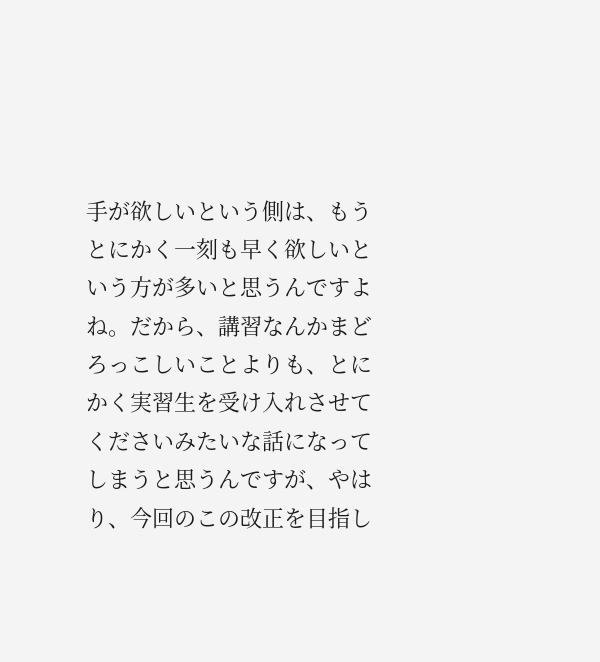手が欲しいという側は、もうとにかく一刻も早く欲しいという方が多いと思うんですよね。だから、講習なんかまどろっこしいことよりも、とにかく実習生を受け入れさせてくださいみたいな話になってしまうと思うんですが、やはり、今回のこの改正を目指し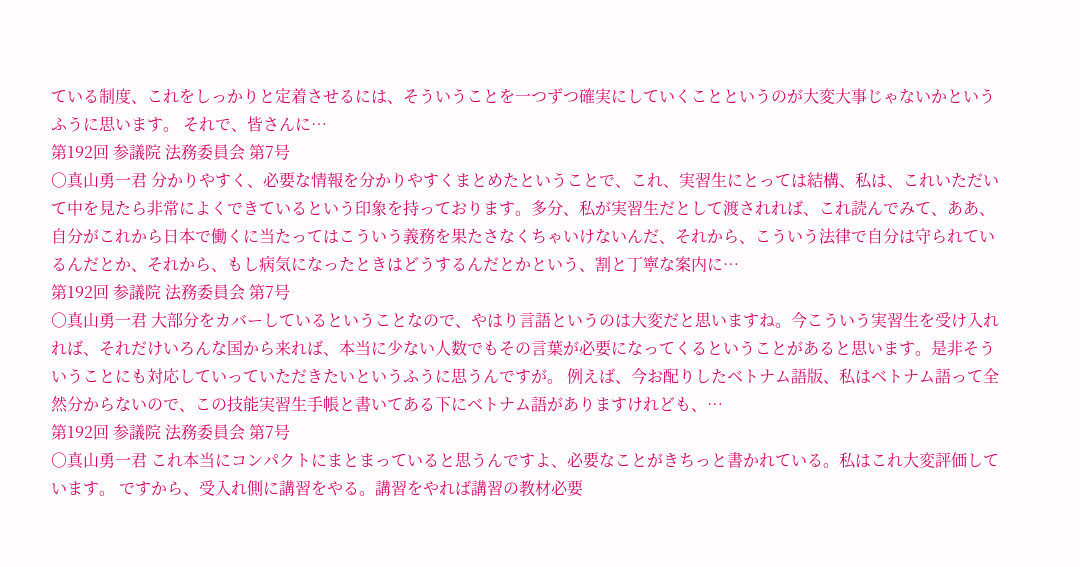ている制度、これをしっかりと定着させるには、そういうことを一つずつ確実にしていくことというのが大変大事じゃないかというふうに思います。 それで、皆さんに…
第192回 参議院 法務委員会 第7号
○真山勇一君 分かりやすく、必要な情報を分かりやすくまとめたということで、これ、実習生にとっては結構、私は、これいただいて中を見たら非常によくできているという印象を持っております。多分、私が実習生だとして渡されれば、これ読んでみて、ああ、自分がこれから日本で働くに当たってはこういう義務を果たさなくちゃいけないんだ、それから、こういう法律で自分は守られているんだとか、それから、もし病気になったときはどうするんだとかという、割と丁寧な案内に…
第192回 参議院 法務委員会 第7号
○真山勇一君 大部分をカバーしているということなので、やはり言語というのは大変だと思いますね。今こういう実習生を受け入れれば、それだけいろんな国から来れば、本当に少ない人数でもその言葉が必要になってくるということがあると思います。是非そういうことにも対応していっていただきたいというふうに思うんですが。 例えば、今お配りしたベトナム語版、私はベトナム語って全然分からないので、この技能実習生手帳と書いてある下にベトナム語がありますけれども、…
第192回 参議院 法務委員会 第7号
○真山勇一君 これ本当にコンパクトにまとまっていると思うんですよ、必要なことがきちっと書かれている。私はこれ大変評価しています。 ですから、受入れ側に講習をやる。講習をやれば講習の教材必要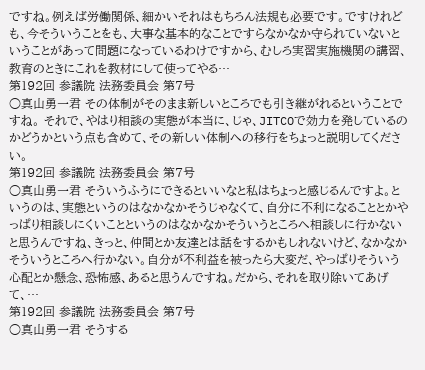ですね。例えば労働関係、細かいそれはもちろん法規も必要です。ですけれども、今そういうことをも、大事な基本的なことですらなかなか守られていないということがあって問題になっているわけですから、むしろ実習実施機関の講習、教育のときにこれを教材にして使ってやる…
第192回 参議院 法務委員会 第7号
○真山勇一君 その体制がそのまま新しいところでも引き継がれるということですね。 それで、やはり相談の実態が本当に、じゃ、JITCOで効力を発しているのかどうかという点も含めて、その新しい体制への移行をちょっと説明してください。
第192回 参議院 法務委員会 第7号
○真山勇一君 そういうふうにできるといいなと私はちょっと感じるんですよ。というのは、実態というのはなかなかそうじゃなくて、自分に不利になることとかやっぱり相談しにくいことというのはなかなかそういうところへ相談しに行かないと思うんですね、きっと、仲間とか友達とは話をするかもしれないけど、なかなかそういうところへ行かない。自分が不利益を被ったら大変だ、やっぱりそういう心配とか懸念、恐怖感、あると思うんですね。だから、それを取り除いてあげて、…
第192回 参議院 法務委員会 第7号
○真山勇一君 そうする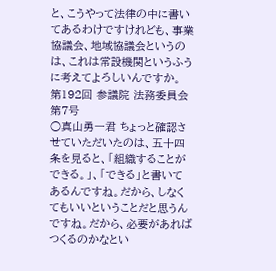と、こうやって法律の中に書いてあるわけですけれども、事業協議会、地域協議会というのは、これは常設機関というふうに考えてよろしいんですか。
第192回 参議院 法務委員会 第7号
○真山勇一君 ちょっと確認させていただいたのは、五十四条を見ると、「組織することができる。」、「できる」と書いてあるんですね。だから、しなくてもいいということだと思うんですね。だから、必要があればつくるのかなとい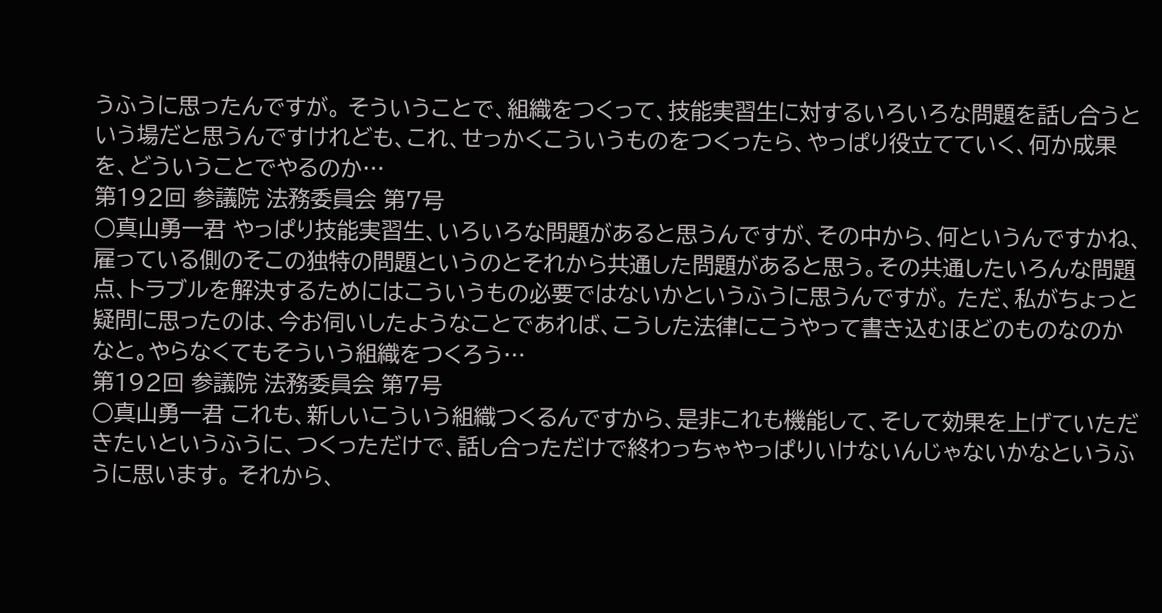うふうに思ったんですが。 そういうことで、組織をつくって、技能実習生に対するいろいろな問題を話し合うという場だと思うんですけれども、これ、せっかくこういうものをつくったら、やっぱり役立てていく、何か成果を、どういうことでやるのか…
第192回 参議院 法務委員会 第7号
○真山勇一君 やっぱり技能実習生、いろいろな問題があると思うんですが、その中から、何というんですかね、雇っている側のそこの独特の問題というのとそれから共通した問題があると思う。その共通したいろんな問題点、トラブルを解決するためにはこういうもの必要ではないかというふうに思うんですが。 ただ、私がちょっと疑問に思ったのは、今お伺いしたようなことであれば、こうした法律にこうやって書き込むほどのものなのかなと。やらなくてもそういう組織をつくろう…
第192回 参議院 法務委員会 第7号
○真山勇一君 これも、新しいこういう組織つくるんですから、是非これも機能して、そして効果を上げていただきたいというふうに、つくっただけで、話し合っただけで終わっちゃやっぱりいけないんじゃないかなというふうに思います。 それから、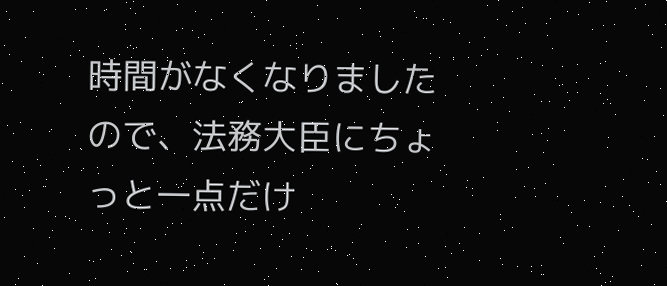時間がなくなりましたので、法務大臣にちょっと一点だけ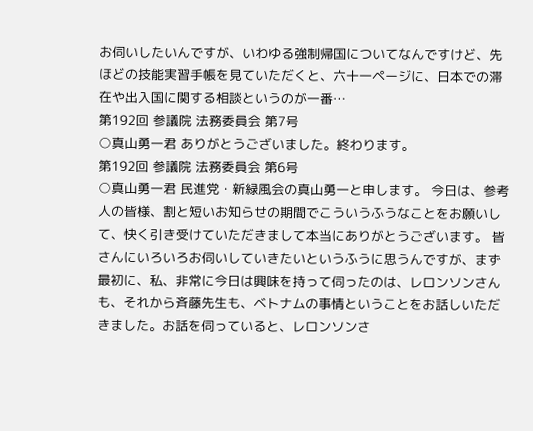お伺いしたいんですが、いわゆる強制帰国についてなんですけど、先ほどの技能実習手帳を見ていただくと、六十一ページに、日本での滞在や出入国に関する相談というのが一番…
第192回 参議院 法務委員会 第7号
○真山勇一君 ありがとうございました。終わります。
第192回 参議院 法務委員会 第6号
○真山勇一君 民進党・新緑風会の真山勇一と申します。 今日は、参考人の皆様、割と短いお知らせの期間でこういうふうなことをお願いして、快く引き受けていただきまして本当にありがとうございます。 皆さんにいろいろお伺いしていきたいというふうに思うんですが、まず最初に、私、非常に今日は興味を持って伺ったのは、レロンソンさんも、それから斉藤先生も、ベトナムの事情ということをお話しいただきました。お話を伺っていると、レロンソンさ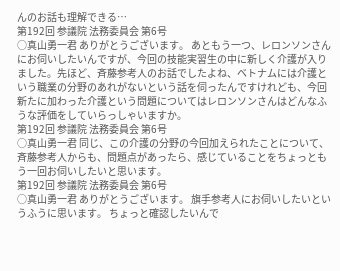んのお話も理解できる…
第192回 参議院 法務委員会 第6号
○真山勇一君 ありがとうございます。 あともう一つ、レロンソンさんにお伺いしたいんですが、今回の技能実習生の中に新しく介護が入りました。先ほど、斉藤参考人のお話でしたよね、ベトナムには介護という職業の分野のあれがないという話を伺ったんですけれども、今回新たに加わった介護という問題についてはレロンソンさんはどんなふうな評価をしていらっしゃいますか。
第192回 参議院 法務委員会 第6号
○真山勇一君 同じ、この介護の分野の今回加えられたことについて、斉藤参考人からも、問題点があったら、感じていることをちょっともう一回お伺いしたいと思います。
第192回 参議院 法務委員会 第6号
○真山勇一君 ありがとうございます。 旗手参考人にお伺いしたいというふうに思います。 ちょっと確認したいんで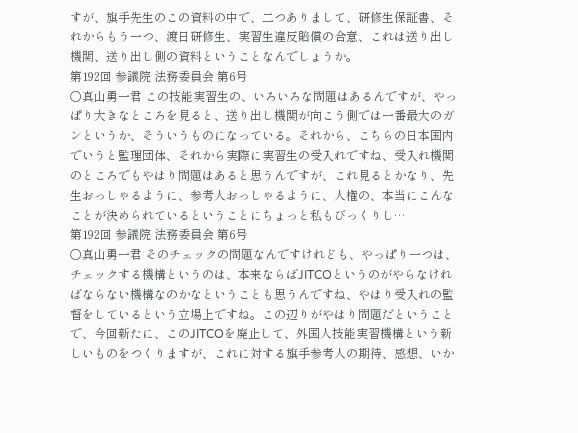すが、旗手先生のこの資料の中で、二つありまして、研修生保証書、それからもう一つ、渡日研修生、実習生違反賠償の合意、これは送り出し機関、送り出し側の資料ということなんでしょうか。
第192回 参議院 法務委員会 第6号
○真山勇一君 この技能実習生の、いろいろな問題はあるんですが、やっぱり大きなところを見ると、送り出し機関が向こう側では一番最大のガンというか、そういうものになっている。それから、こちらの日本国内でいうと監理団体、それから実際に実習生の受入れですね、受入れ機関のところでもやはり問題はあると思うんですが、これ見るとかなり、先生おっしゃるように、参考人おっしゃるように、人権の、本当にこんなことが決められているということにちょっと私もびっくりし…
第192回 参議院 法務委員会 第6号
○真山勇一君 そのチェックの問題なんですけれども、やっぱり一つは、チェックする機構というのは、本来ならばJITCOというのがやらなければならない機構なのかなということも思うんですね、やはり受入れの監督をしているという立場上ですね。この辺りがやはり問題だということで、今回新たに、このJITCOを廃止して、外国人技能実習機構という新しいものをつくりますが、これに対する旗手参考人の期待、感想、いか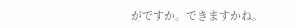がですか。できますかね。